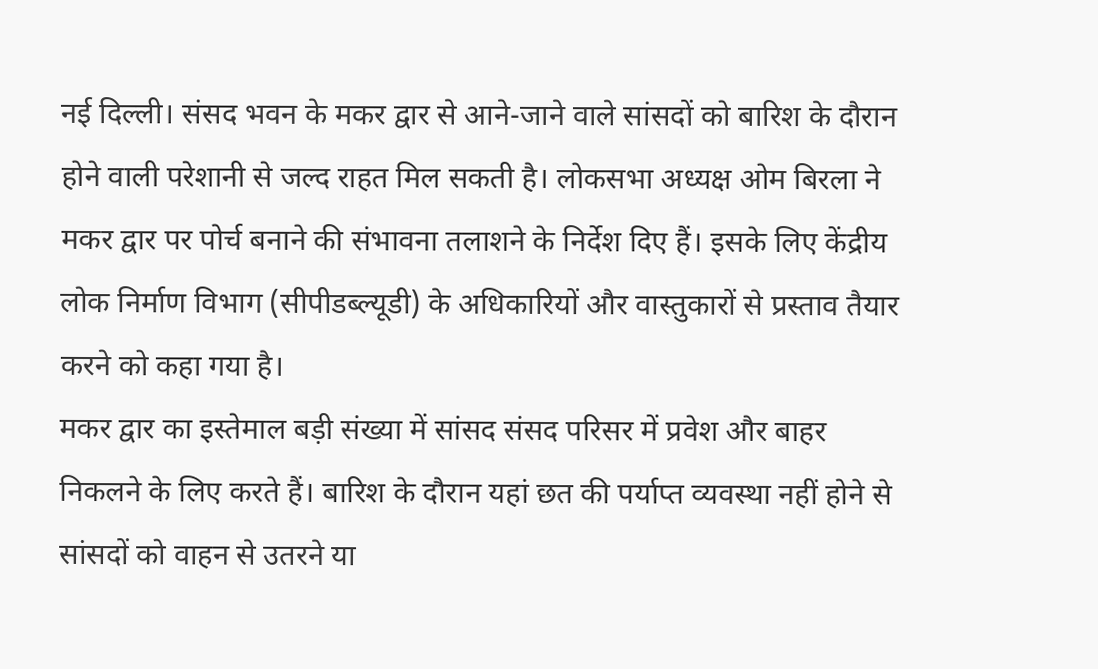नई दिल्ली। संसद भवन के मकर द्वार से आने-जाने वाले सांसदों को बारिश के दौरान होने वाली परेशानी से जल्द राहत मिल सकती है। लोकसभा अध्यक्ष ओम बिरला ने मकर द्वार पर पोर्च बनाने की संभावना तलाशने के निर्देश दिए हैं। इसके लिए केंद्रीय लोक निर्माण विभाग (सीपीडब्ल्यूडी) के अधिकारियों और वास्तुकारों से प्रस्ताव तैयार करने को कहा गया है।
मकर द्वार का इस्तेमाल बड़ी संख्या में सांसद संसद परिसर में प्रवेश और बाहर निकलने के लिए करते हैं। बारिश के दौरान यहां छत की पर्याप्त व्यवस्था नहीं होने से सांसदों को वाहन से उतरने या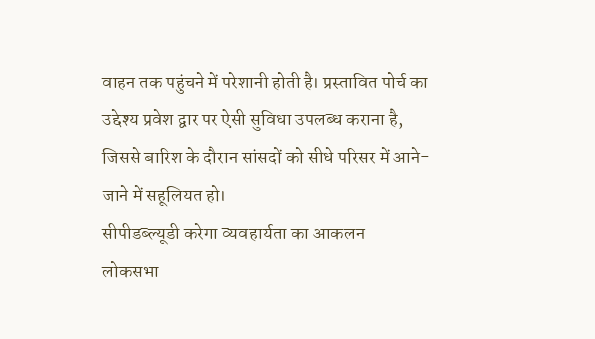वाहन तक पहुंचने में परेशानी होती है। प्रस्तावित पोर्च का उद्देश्य प्रवेश द्वार पर ऐसी सुविधा उपलब्ध कराना है, जिससे बारिश के दौरान सांसदों को सीधे परिसर में आने-जाने में सहूलियत हो।
सीपीडब्ल्यूडी करेगा व्यवहार्यता का आकलन
लोकसभा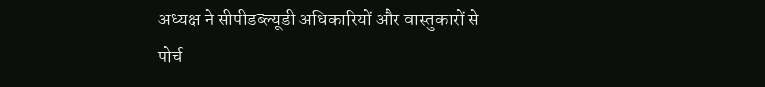अध्यक्ष ने सीपीडब्ल्यूडी अधिकारियों और वास्तुकारों से पोर्च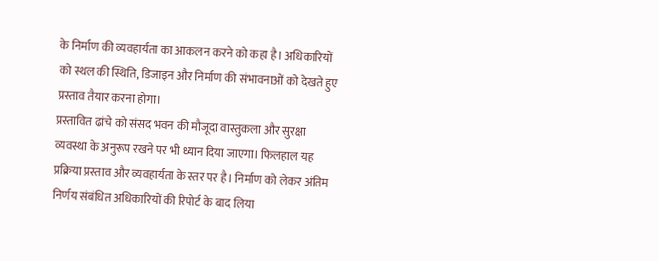के निर्माण की व्यवहार्यता का आकलन करने को कहा है। अधिकारियों को स्थल की स्थिति, डिजाइन और निर्माण की संभावनाओं को देखते हुए प्रस्ताव तैयार करना होगा।
प्रस्तावित ढांचे को संसद भवन की मौजूदा वास्तुकला और सुरक्षा व्यवस्था के अनुरूप रखने पर भी ध्यान दिया जाएगा। फिलहाल यह प्रक्रिया प्रस्ताव और व्यवहार्यता के स्तर पर है। निर्माण को लेकर अंतिम निर्णय संबंधित अधिकारियों की रिपोर्ट के बाद लिया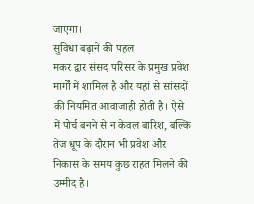जाएगा।
सुविधा बढ़ाने की पहल
मकर द्वार संसद परिसर के प्रमुख प्रवेश मार्गों में शामिल है और यहां से सांसदों की नियमित आवाजाही होती है। ऐसे में पोर्च बनने से न केवल बारिश, बल्कि तेज धूप के दौरान भी प्रवेश और निकास के समय कुछ राहत मिलने की उम्मीद है।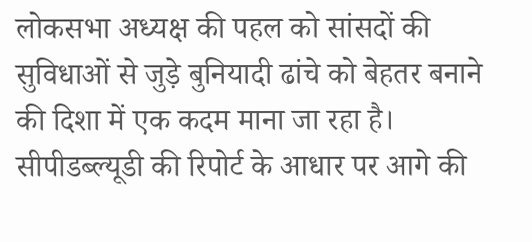लोकसभा अध्यक्ष की पहल को सांसदों की सुविधाओं से जुड़े बुनियादी ढांचे को बेहतर बनाने की दिशा में एक कदम माना जा रहा है। सीपीडब्ल्यूडी की रिपोर्ट के आधार पर आगे की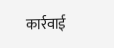कार्रवाई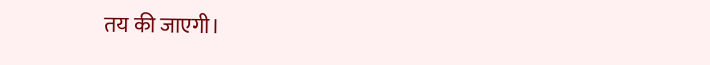तय की जाएगी।